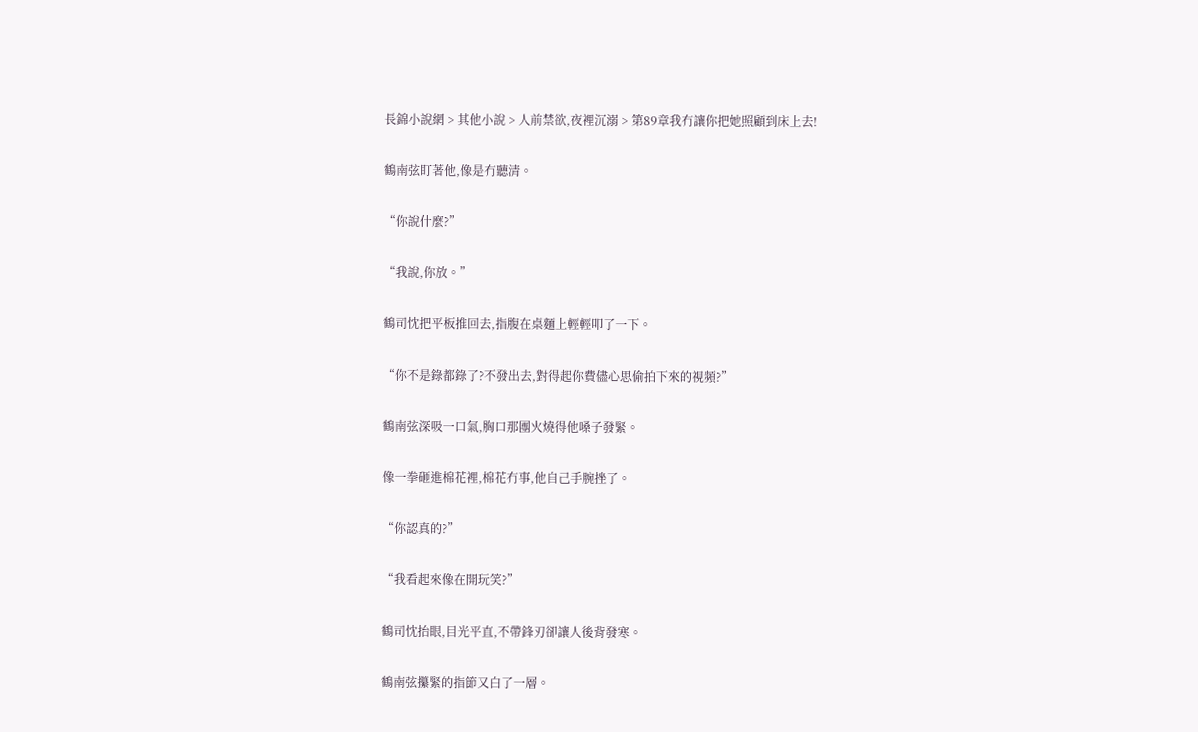長錦小說網 > 其他小說 > 人前禁欲,夜裡沉溺 > 第89章我冇讓你把她照顧到床上去!

鶴南弦盯著他,像是冇聽清。

“你說什麼?”

“我說,你放。”

鶴司忱把平板推回去,指腹在桌麵上輕輕叩了一下。

“你不是錄都錄了?不發出去,對得起你費儘心思偷拍下來的視頻?”

鶴南弦深吸一口氣,胸口那團火燒得他嗓子發緊。

像一拳砸進棉花裡,棉花冇事,他自己手腕挫了。

“你認真的?”

“我看起來像在開玩笑?”

鶴司忱抬眼,目光平直,不帶鋒刃卻讓人後背發寒。

鶴南弦攥緊的指節又白了一層。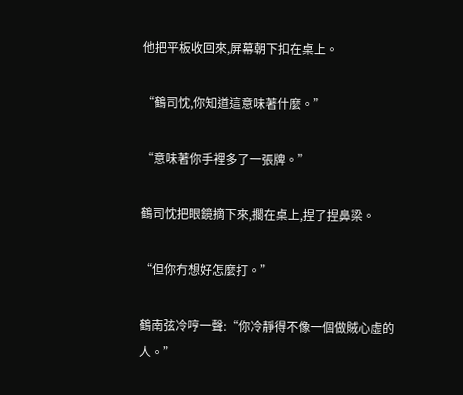他把平板收回來,屏幕朝下扣在桌上。

“鶴司忱,你知道這意味著什麼。”

“意味著你手裡多了一張牌。”

鶴司忱把眼鏡摘下來,擱在桌上,捏了捏鼻梁。

“但你冇想好怎麼打。”

鶴南弦冷哼一聲:“你冷靜得不像一個做賊心虛的人。”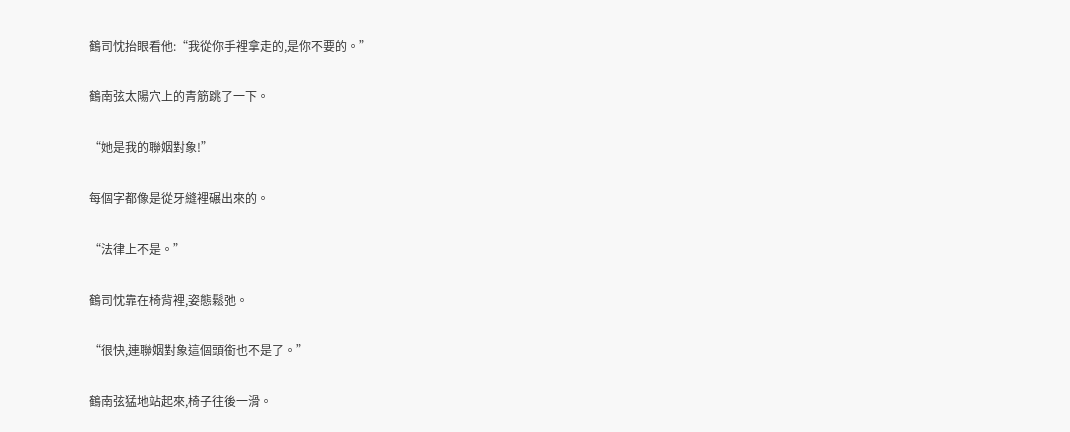鶴司忱抬眼看他:“我從你手裡拿走的,是你不要的。”

鶴南弦太陽穴上的青筋跳了一下。

“她是我的聯姻對象!”

每個字都像是從牙縫裡碾出來的。

“法律上不是。”

鶴司忱靠在椅背裡,姿態鬆弛。

“很快,連聯姻對象這個頭銜也不是了。”

鶴南弦猛地站起來,椅子往後一滑。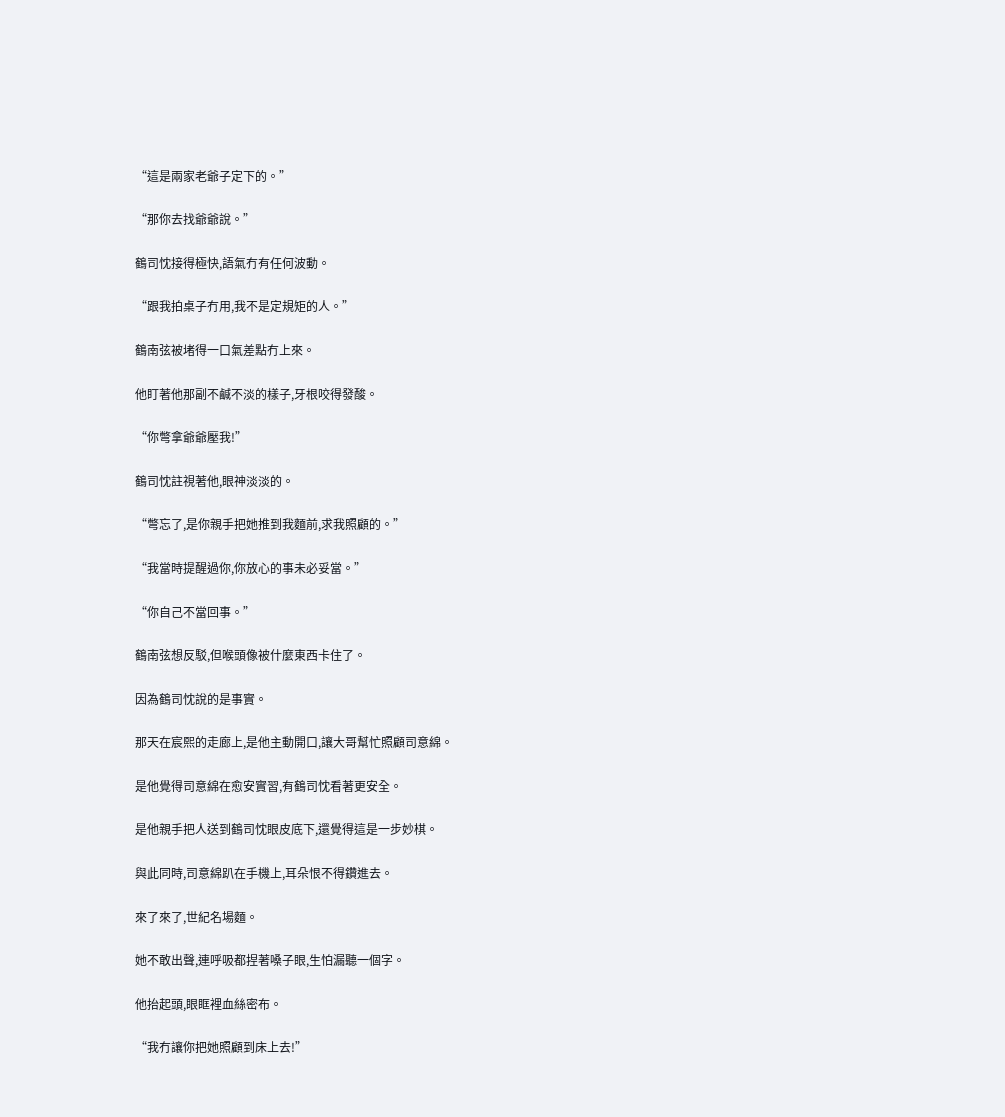“這是兩家老爺子定下的。”

“那你去找爺爺說。”

鶴司忱接得極快,語氣冇有任何波動。

“跟我拍桌子冇用,我不是定規矩的人。”

鶴南弦被堵得一口氣差點冇上來。

他盯著他那副不鹹不淡的樣子,牙根咬得發酸。

“你彆拿爺爺壓我!”

鶴司忱註視著他,眼神淡淡的。

“彆忘了,是你親手把她推到我麵前,求我照顧的。”

“我當時提醒過你,你放心的事未必妥當。”

“你自己不當回事。”

鶴南弦想反駁,但喉頭像被什麼東西卡住了。

因為鶴司忱說的是事實。

那天在宸熙的走廊上,是他主動開口,讓大哥幫忙照顧司意綿。

是他覺得司意綿在愈安實習,有鶴司忱看著更安全。

是他親手把人送到鶴司忱眼皮底下,還覺得這是一步妙棋。

與此同時,司意綿趴在手機上,耳朵恨不得鑽進去。

來了來了,世紀名場麵。

她不敢出聲,連呼吸都捏著嗓子眼,生怕漏聽一個字。

他抬起頭,眼眶裡血絲密布。

“我冇讓你把她照顧到床上去!”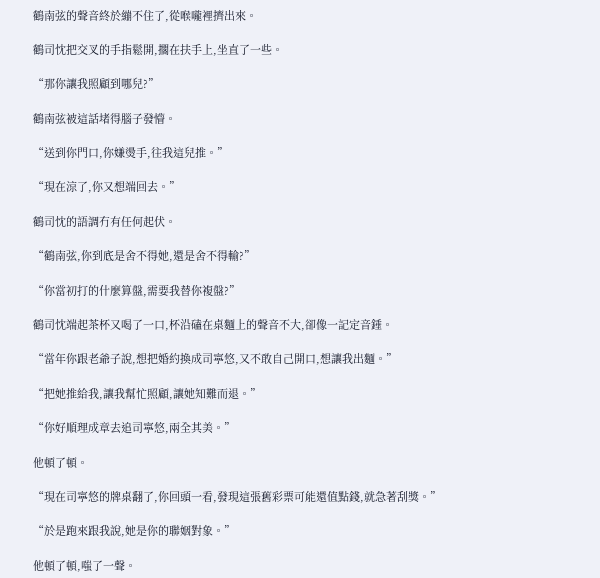鶴南弦的聲音終於繃不住了,從喉嚨裡擠出來。

鶴司忱把交叉的手指鬆開,擱在扶手上,坐直了一些。

“那你讓我照顧到哪兒?”

鶴南弦被這話堵得腦子發懵。

“送到你門口,你嫌燙手,往我這兒推。”

“現在涼了,你又想端回去。”

鶴司忱的語調冇有任何起伏。

“鶴南弦,你到底是舍不得她,還是舍不得輸?”

“你當初打的什麼算盤,需要我替你複盤?”

鶴司忱端起茶杯又喝了一口,杯沿磕在桌麵上的聲音不大,卻像一記定音錘。

“當年你跟老爺子說,想把婚約換成司寧悠,又不敢自己開口,想讓我出麵。”

“把她推給我,讓我幫忙照顧,讓她知難而退。”

“你好順理成章去追司寧悠,兩全其美。”

他頓了頓。

“現在司寧悠的牌桌翻了,你回頭一看,發現這張舊彩票可能還值點錢,就急著刮獎。”

“於是跑來跟我說,她是你的聯姻對象。”

他頓了頓,嗤了一聲。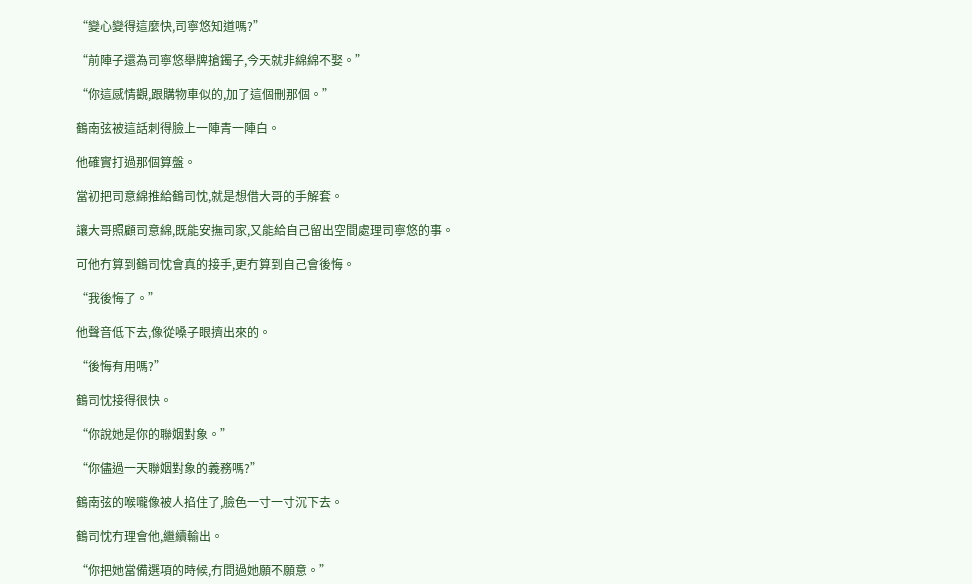“變心變得這麼快,司寧悠知道嗎?”

“前陣子還為司寧悠舉牌搶鐲子,今天就非綿綿不娶。”

“你這感情觀,跟購物車似的,加了這個刪那個。”

鶴南弦被這話刺得臉上一陣青一陣白。

他確實打過那個算盤。

當初把司意綿推給鶴司忱,就是想借大哥的手解套。

讓大哥照顧司意綿,既能安撫司家,又能給自己留出空間處理司寧悠的事。

可他冇算到鶴司忱會真的接手,更冇算到自己會後悔。

“我後悔了。”

他聲音低下去,像從嗓子眼擠出來的。

“後悔有用嗎?”

鶴司忱接得很快。

“你說她是你的聯姻對象。”

“你儘過一天聯姻對象的義務嗎?”

鶴南弦的喉嚨像被人掐住了,臉色一寸一寸沉下去。

鶴司忱冇理會他,繼續輸出。

“你把她當備選項的時候,冇問過她願不願意。”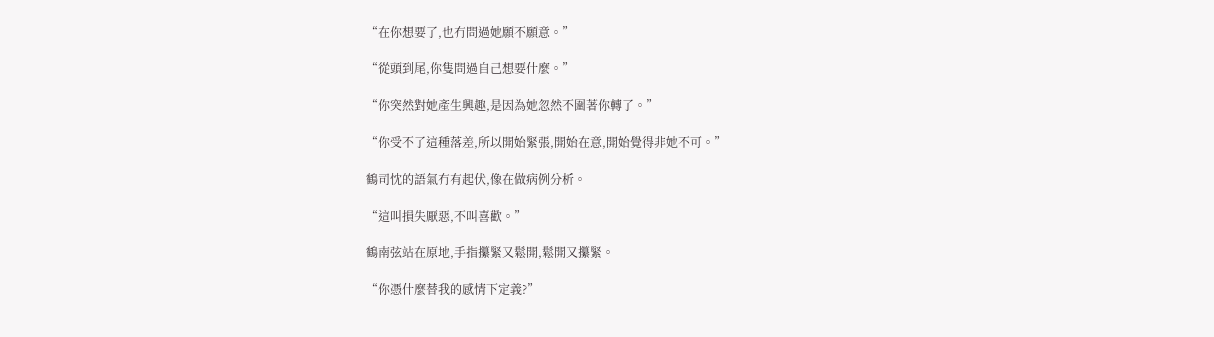“在你想要了,也冇問過她願不願意。”

“從頭到尾,你隻問過自己想要什麼。”

“你突然對她產生興趣,是因為她忽然不圍著你轉了。”

“你受不了這種落差,所以開始緊張,開始在意,開始覺得非她不可。”

鶴司忱的語氣冇有起伏,像在做病例分析。

“這叫損失厭惡,不叫喜歡。”

鶴南弦站在原地,手指攥緊又鬆開,鬆開又攥緊。

“你憑什麼替我的感情下定義?”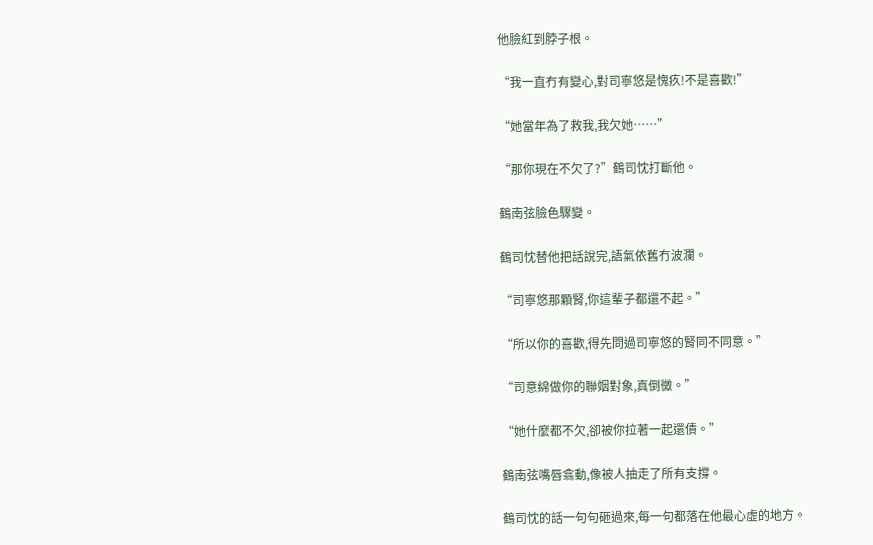他臉紅到脖子根。

“我一直冇有變心,對司寧悠是愧疚!不是喜歡!”

“她當年為了救我,我欠她……”

“那你現在不欠了?”鶴司忱打斷他。

鶴南弦臉色驟變。

鶴司忱替他把話說完,語氣依舊冇波瀾。

“司寧悠那顆腎,你這輩子都還不起。”

“所以你的喜歡,得先問過司寧悠的腎同不同意。”

“司意綿做你的聯姻對象,真倒黴。”

“她什麼都不欠,卻被你拉著一起還債。”

鶴南弦嘴唇翕動,像被人抽走了所有支撐。

鶴司忱的話一句句砸過來,每一句都落在他最心虛的地方。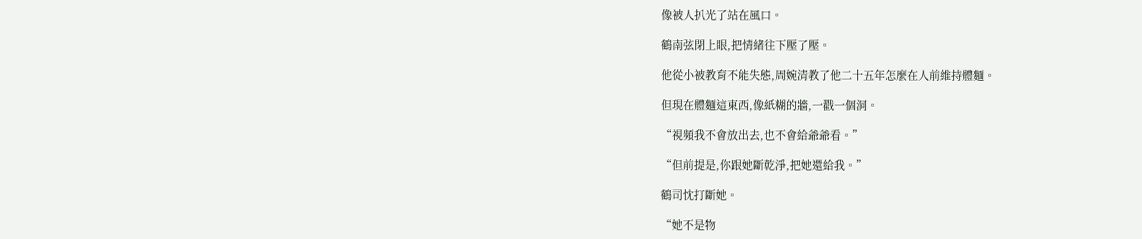像被人扒光了站在風口。

鶴南弦閉上眼,把情緒往下壓了壓。

他從小被教育不能失態,周婉清教了他二十五年怎麼在人前維持體麵。

但現在體麵這東西,像紙糊的牆,一戳一個洞。

“視頻我不會放出去,也不會給爺爺看。”

“但前提是,你跟她斷乾淨,把她還給我。”

鶴司忱打斷她。

“她不是物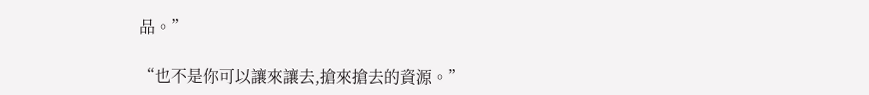品。”

“也不是你可以讓來讓去,搶來搶去的資源。”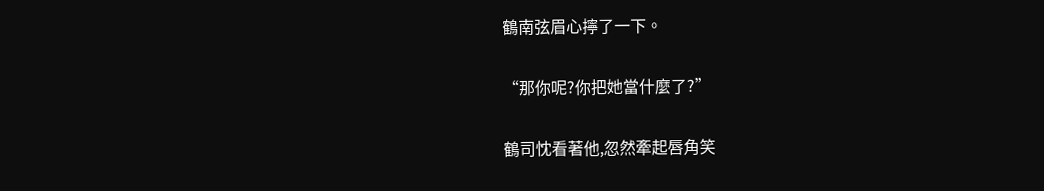鶴南弦眉心擰了一下。

“那你呢?你把她當什麼了?”

鶴司忱看著他,忽然牽起唇角笑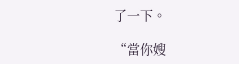了一下。

“當你嫂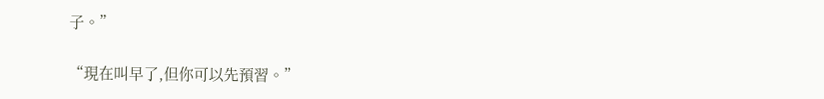子。”

“現在叫早了,但你可以先預習。”